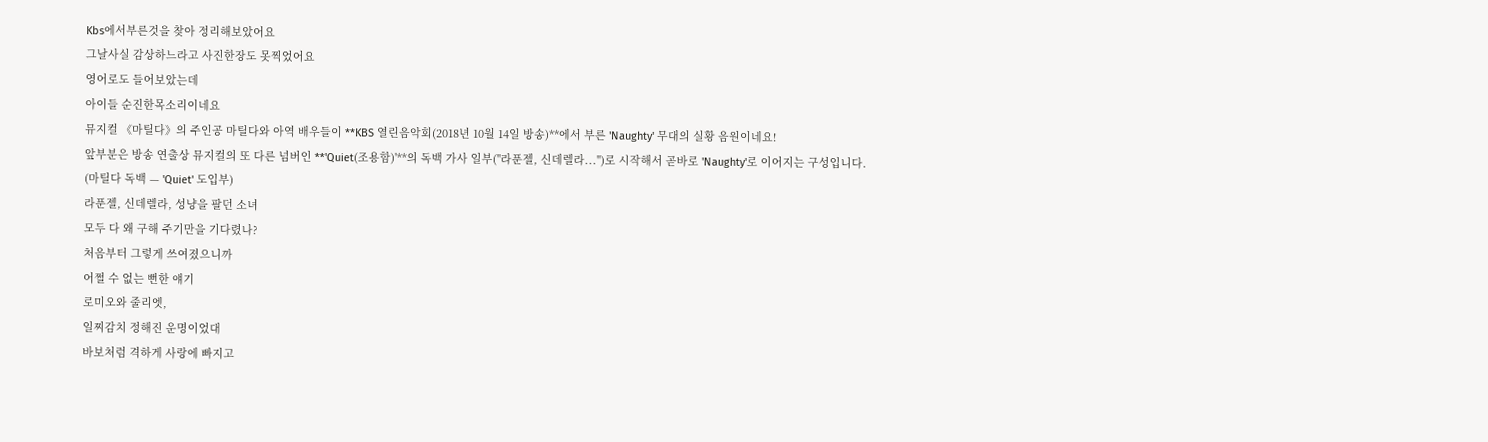Kbs에서부른것을 찾아 정리해보았어요
그날사실 감상하느라고 사진한장도 못찍었어요
영어로도 들어보았는데
아이들 순진한목소리이네요
뮤지컬 《마틸다》의 주인공 마틸다와 아역 배우들이 **KBS 열린음악회(2018년 10월 14일 방송)**에서 부른 'Naughty' 무대의 실황 음원이네요!
앞부분은 방송 연출상 뮤지컬의 또 다른 넘버인 **'Quiet(조용함)'**의 독백 가사 일부("라푼젤, 신데렐라...")로 시작해서 곧바로 'Naughty'로 이어지는 구성입니다.
(마틸다 독백 — 'Quiet' 도입부)
라푼젤, 신데렐라, 성냥을 팔던 소녀
모두 다 왜 구해 주기만을 기다렸나?
처음부터 그렇게 쓰여졌으니까
어쩔 수 없는 뻔한 얘기
로미오와 줄리엣,
일찌감치 정해진 운명이었대
바보처럼 격하게 사랑에 빠지고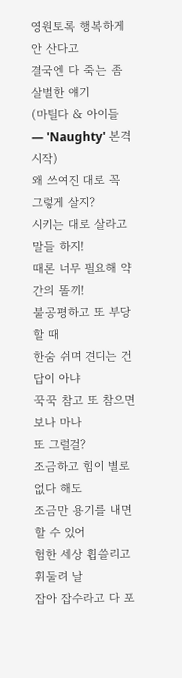영원토록 행복하게 안 산다고
결국엔 다 죽는 좀 살벌한 얘기
(마틸다 & 아이들 — 'Naughty' 본격 시작)
왜 쓰여진 대로 꼭 그렇게 살지?
시키는 대로 살라고 말들 하지!
때론 너무 필요해 약간의 똘끼!
불공평하고 또 부당할 때
한숨 쉬며 견디는 건 답이 아냐
꾹꾹 참고 또 참으면 보나 마나
또 그럴걸?
조금하고 힘이 별로 없다 해도
조금만 용기를 내면 할 수 있어
험한 세상 휩쓸리고 휘둘려 날
잡아 잡수라고 다 포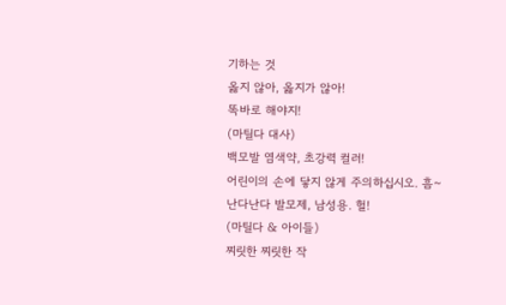기하는 것
옳지 않아, 옳지가 않아!
똑바로 해야지!
(마틸다 대사)
백모발 염색약, 초강력 컬러!
어린이의 손에 닿지 않게 주의하십시오. 흠~
난다난다 발모제, 남성용. 헐!
(마틸다 & 아이들)
찌릿한 찌릿한 작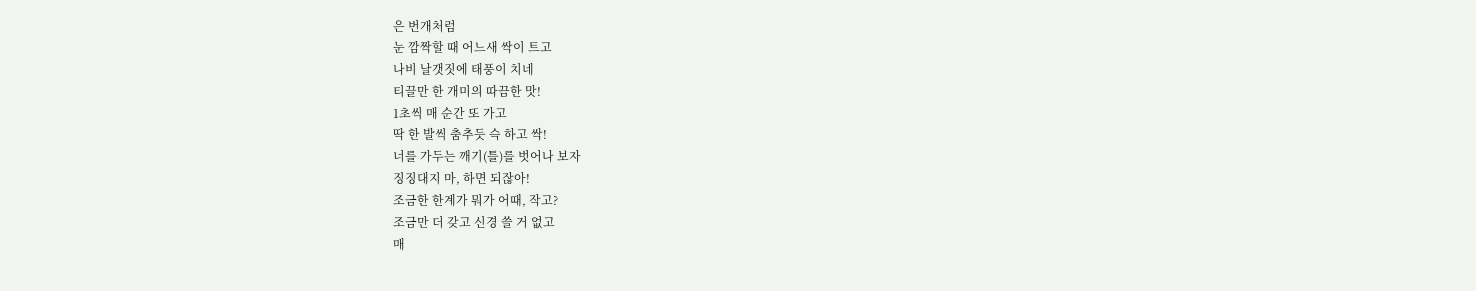은 번개처럼
눈 깜짝할 때 어느새 싹이 트고
나비 날갯짓에 태풍이 치네
티끌만 한 개미의 따끔한 맛!
1초씩 매 순간 또 가고
딱 한 발씩 춤추듯 슥 하고 싹!
너를 가두는 깨기(틀)를 벗어나 보자
징징대지 마, 하면 되잖아!
조금한 한계가 뭐가 어때, 작고?
조금만 더 갖고 신경 쓸 거 없고
매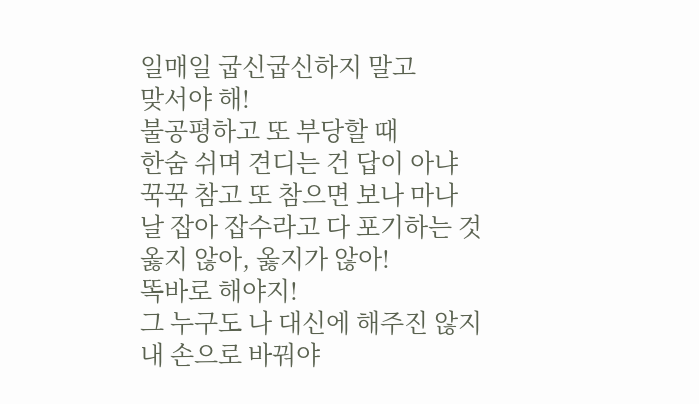일매일 굽신굽신하지 말고
맞서야 해!
불공평하고 또 부당할 때
한숨 쉬며 견디는 건 답이 아냐
꾹꾹 참고 또 참으면 보나 마나
날 잡아 잡수라고 다 포기하는 것
옳지 않아, 옳지가 않아!
똑바로 해야지!
그 누구도 나 대신에 해주진 않지
내 손으로 바꿔야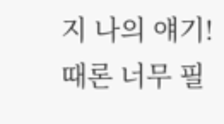지 나의 얘기!
때론 너무 필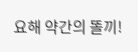요해 약간의 똘끼!